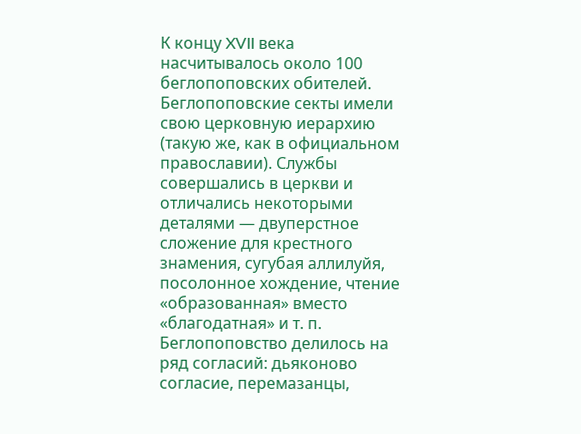К концу XVII века насчитывалось около 100 беглопоповских обителей. Беглопоповские секты имели свою церковную иерархию (такую же, как в официальном православии). Службы совершались в церкви и отличались некоторыми деталями — двуперстное сложение для крестного знамения, сугубая аллилуйя, посолонное хождение, чтение «образованная» вместо «благодатная» и т. п.
Беглопоповство делилось на ряд согласий: дьяконово согласие, перемазанцы,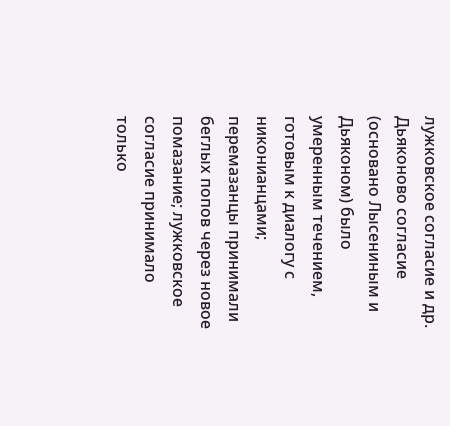лужковское согласие и др. Дьяконово согласие (основано Лысениным и Дьяконом) было умеренным течением, готовым к диалогу с никонианцами; перемазанцы принимали беглых попов через новое помазание; лужковское согласие принимало только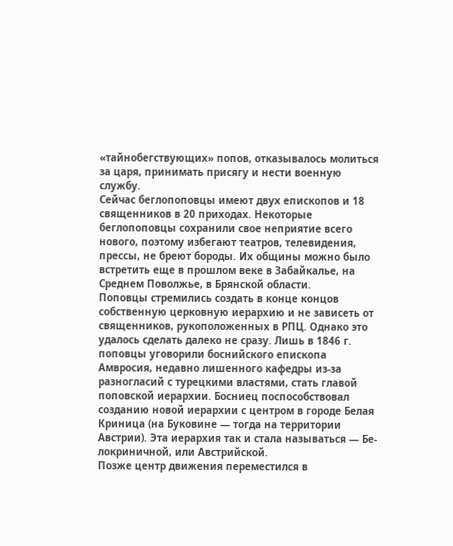«тайнобегствующих» попов, отказывалось молиться за царя, принимать присягу и нести военную службу.
Сейчас беглопоповцы имеют двух епископов и 18 священников в 20 приходах. Некоторые беглопоповцы сохранили свое неприятие всего нового, поэтому избегают театров, телевидения, прессы, не бреют бороды. Их общины можно было встретить еще в прошлом веке в Забайкалье, на Среднем Поволжье, в Брянской области.
Поповцы стремились создать в конце концов собственную церковную иерархию и не зависеть от священников, рукоположенных в РПЦ. Однако это удалось сделать далеко не сразу. Лишь в 1846 г. поповцы уговорили боснийского епископа Амвросия, недавно лишенного кафедры из-за разногласий с турецкими властями, стать главой поповской иерархии. Босниец поспособствовал созданию новой иерархии с центром в городе Белая Криница (на Буковине — тогда на территории Австрии). Эта иерархия так и стала называться — Бе-локриничной, или Австрийской.
Позже центр движения переместился в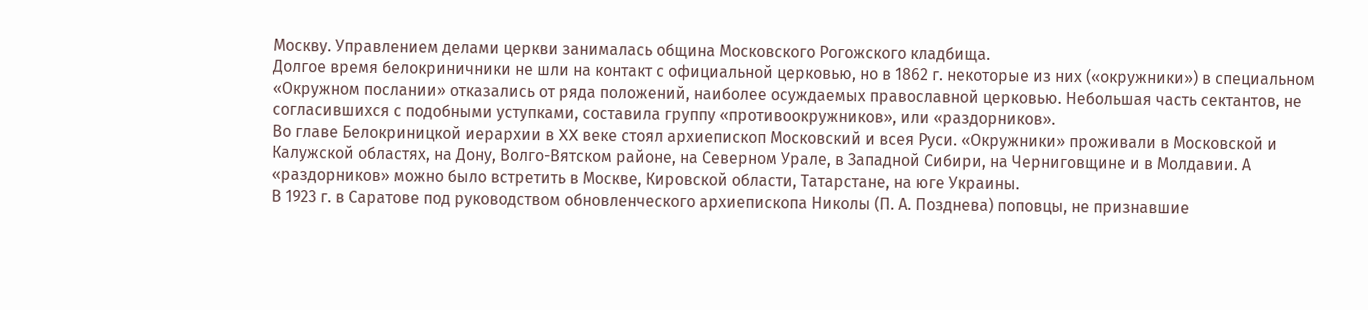Москву. Управлением делами церкви занималась община Московского Рогожского кладбища.
Долгое время белокриничники не шли на контакт с официальной церковью, но в 1862 г. некоторые из них («окружники») в специальном «Окружном послании» отказались от ряда положений, наиболее осуждаемых православной церковью. Небольшая часть сектантов, не согласившихся с подобными уступками, составила группу «противоокружников», или «раздорников».
Во главе Белокриницкой иерархии в XX веке стоял архиепископ Московский и всея Руси. «Окружники» проживали в Московской и Калужской областях, на Дону, Волго-Вятском районе, на Северном Урале, в Западной Сибири, на Черниговщине и в Молдавии. А «раздорников» можно было встретить в Москве, Кировской области, Татарстане, на юге Украины.
В 1923 г. в Саратове под руководством обновленческого архиепископа Николы (П. А. Позднева) поповцы, не признавшие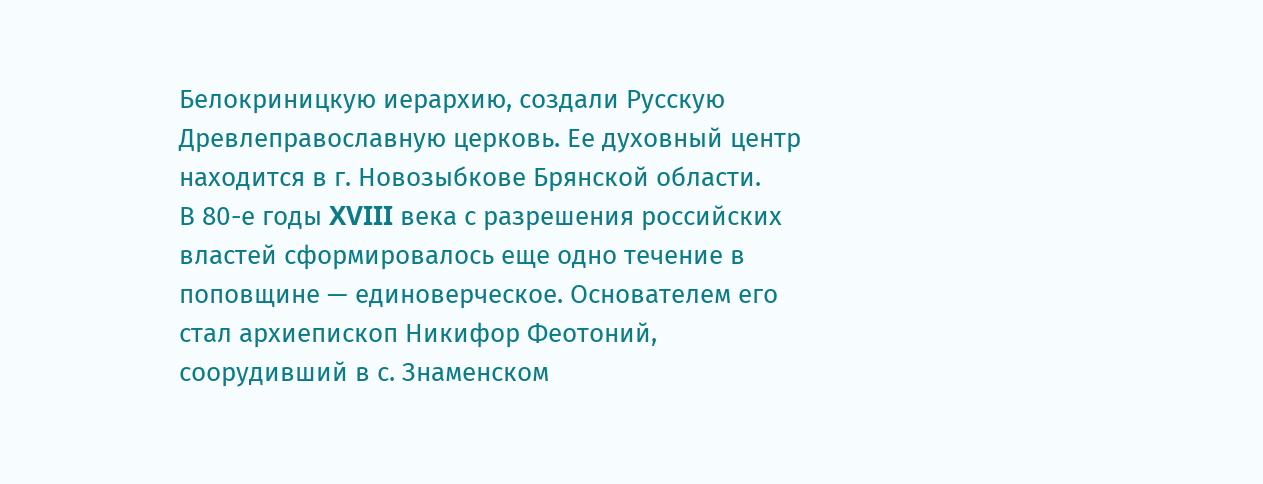Белокриницкую иерархию, создали Русскую Древлеправославную церковь. Ее духовный центр находится в г. Новозыбкове Брянской области.
В 80-е годы XVIII века с разрешения российских властей сформировалось еще одно течение в поповщине — единоверческое. Основателем его стал архиепископ Никифор Феотоний, соорудивший в с. Знаменском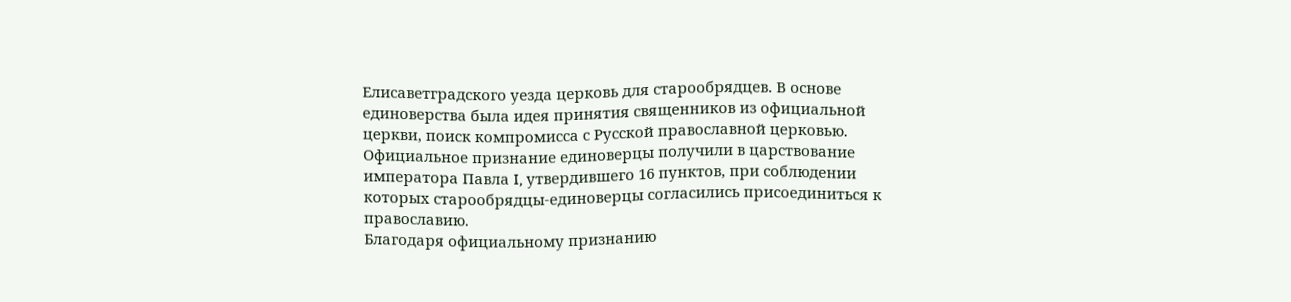Елисаветградского уезда церковь для старообрядцев. В основе единоверства была идея принятия священников из официальной церкви, поиск компромисса с Русской православной церковью.
Официальное признание единоверцы получили в царствование императора Павла I, утвердившего 16 пунктов, при соблюдении которых старообрядцы-единоверцы согласились присоединиться к православию.
Благодаря официальному признанию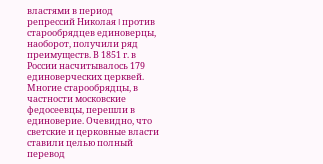властями в период репрессий Николая I против старообрядцев единоверцы, наоборот, получили ряд преимуществ. В 1851 г. в России насчитывалось 179 единоверческих церквей. Многие старообрядцы, в частности московские федосеевцы, перешли в единоверие. Очевидно, что светские и церковные власти ставили целью полный перевод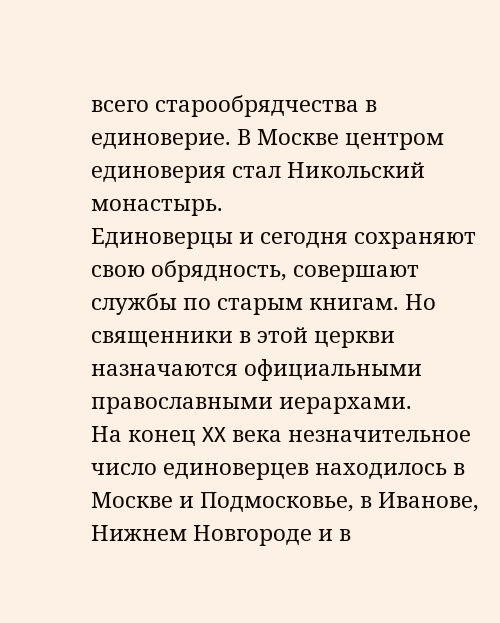всего старообрядчества в единоверие. В Москве центром единоверия стал Никольский монастырь.
Единоверцы и сегодня сохраняют свою обрядность, совершают службы по старым книгам. Но священники в этой церкви назначаются официальными православными иерархами.
На конец XX века незначительное число единоверцев находилось в Москве и Подмосковье, в Иванове, Нижнем Новгороде и в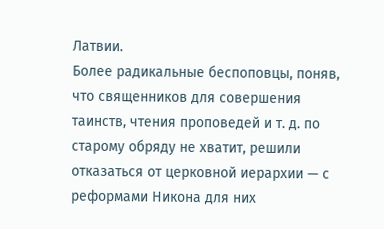Латвии.
Более радикальные беспоповцы, поняв, что священников для совершения таинств, чтения проповедей и т. д. по старому обряду не хватит, решили отказаться от церковной иерархии — с реформами Никона для них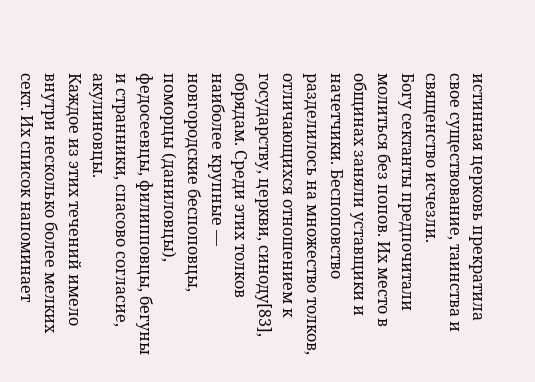истинная церковь прекратила свое существование, таинства и священство исчезли.
Богу сектанты предпочитали молиться без попов. Их место в общинах заняли уставщики и начетчики. Беспоповство разделилось на множество толков, отличающихся отношением к государству, церкви, синоду[83], обрядам. Среди этих толков наиболее крупные — новгородские беспоповцы, поморцы (даниловцы), федосеевцы, филипповцы, бегуны и странники, спасово согласие, акулиновцы.
Каждое из этих течений имело внутри несколько более мелких сект. Их список напоминает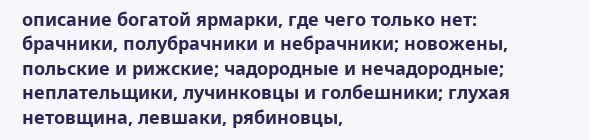описание богатой ярмарки, где чего только нет: брачники, полубрачники и небрачники; новожены, польские и рижские; чадородные и нечадородные; неплательщики, лучинковцы и голбешники; глухая нетовщина, левшаки, рябиновцы,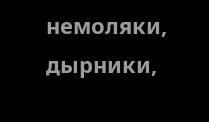немоляки, дырники,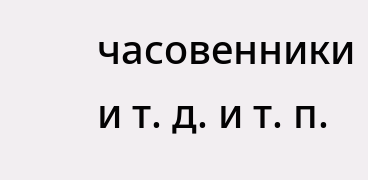часовенники и т. д. и т. п.